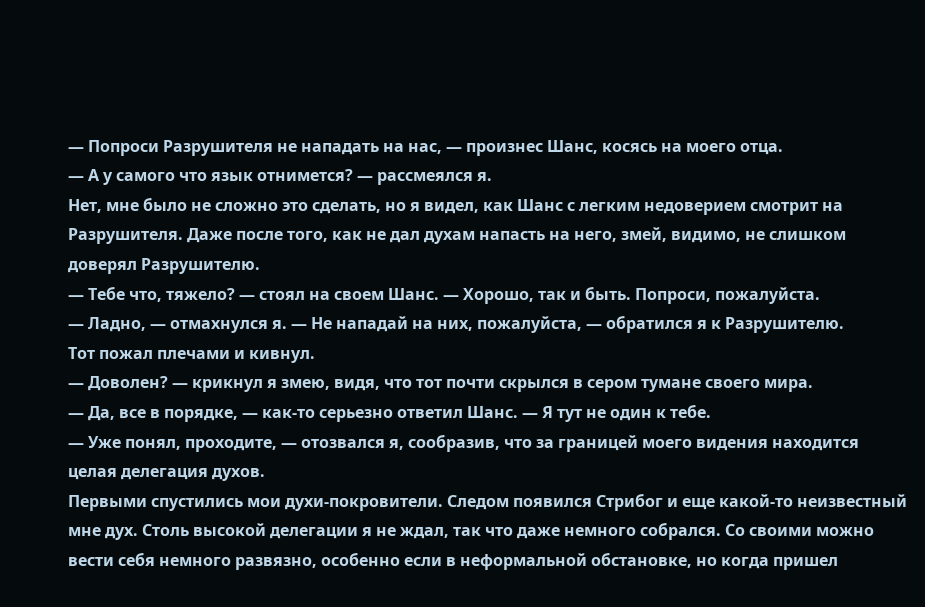— Попроси Разрушителя не нападать на нас, — произнес Шанс, косясь на моего отца.
— А у самого что язык отнимется? — рассмеялся я.
Нет, мне было не сложно это сделать, но я видел, как Шанс с легким недоверием смотрит на Разрушителя. Даже после того, как не дал духам напасть на него, змей, видимо, не слишком доверял Разрушителю.
— Тебе что, тяжело? — стоял на своем Шанс. — Хорошо, так и быть. Попроси, пожалуйста.
— Ладно, — отмахнулся я. — Не нападай на них, пожалуйста, — обратился я к Разрушителю.
Тот пожал плечами и кивнул.
— Доволен? — крикнул я змею, видя, что тот почти скрылся в сером тумане своего мира.
— Да, все в порядке, — как-то серьезно ответил Шанс. — Я тут не один к тебе.
— Уже понял, проходите, — отозвался я, сообразив, что за границей моего видения находится целая делегация духов.
Первыми спустились мои духи-покровители. Следом появился Стрибог и еще какой-то неизвестный мне дух. Столь высокой делегации я не ждал, так что даже немного собрался. Со своими можно вести себя немного развязно, особенно если в неформальной обстановке, но когда пришел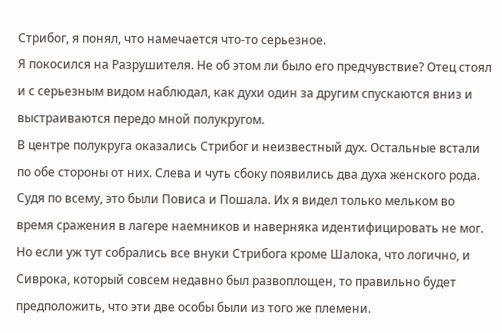Стрибог, я понял, что намечается что-то серьезное.
Я покосился на Разрушителя. Не об этом ли было его предчувствие? Отец стоял и с серьезным видом наблюдал, как духи один за другим спускаются вниз и выстраиваются передо мной полукругом.
В центре полукруга оказались Стрибог и неизвестный дух. Остальные встали по обе стороны от них. Слева и чуть сбоку появились два духа женского рода. Судя по всему, это были Повиса и Пошала. Их я видел только мельком во время сражения в лагере наемников и наверняка идентифицировать не мог. Но если уж тут собрались все внуки Стрибога кроме Шалока, что логично, и Сиврока, который совсем недавно был развоплощен, то правильно будет предположить, что эти две особы были из того же племени.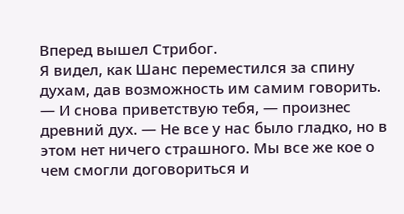Вперед вышел Стрибог.
Я видел, как Шанс переместился за спину духам, дав возможность им самим говорить.
— И снова приветствую тебя, — произнес древний дух. — Не все у нас было гладко, но в этом нет ничего страшного. Мы все же кое о чем смогли договориться и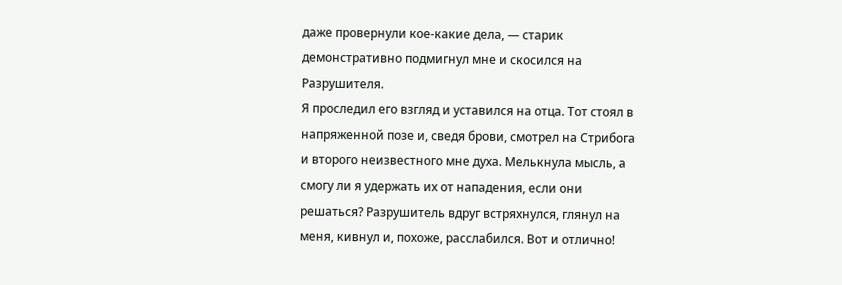даже провернули кое-какие дела, — старик демонстративно подмигнул мне и скосился на Разрушителя.
Я проследил его взгляд и уставился на отца. Тот стоял в напряженной позе и, сведя брови, смотрел на Стрибога и второго неизвестного мне духа. Мелькнула мысль, а смогу ли я удержать их от нападения, если они решаться? Разрушитель вдруг встряхнулся, глянул на меня, кивнул и, похоже, расслабился. Вот и отлично!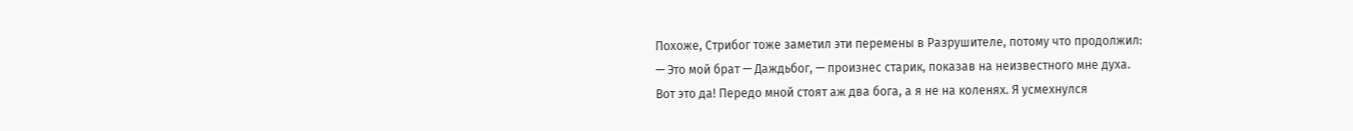Похоже, Стрибог тоже заметил эти перемены в Разрушителе, потому что продолжил:
— Это мой брат — Даждьбог, — произнес старик, показав на неизвестного мне духа.
Вот это да! Передо мной стоят аж два бога, а я не на коленях. Я усмехнулся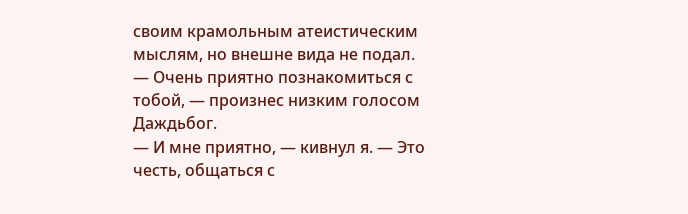своим крамольным атеистическим мыслям, но внешне вида не подал.
— Очень приятно познакомиться с тобой, — произнес низким голосом Даждьбог.
— И мне приятно, — кивнул я. — Это честь, общаться с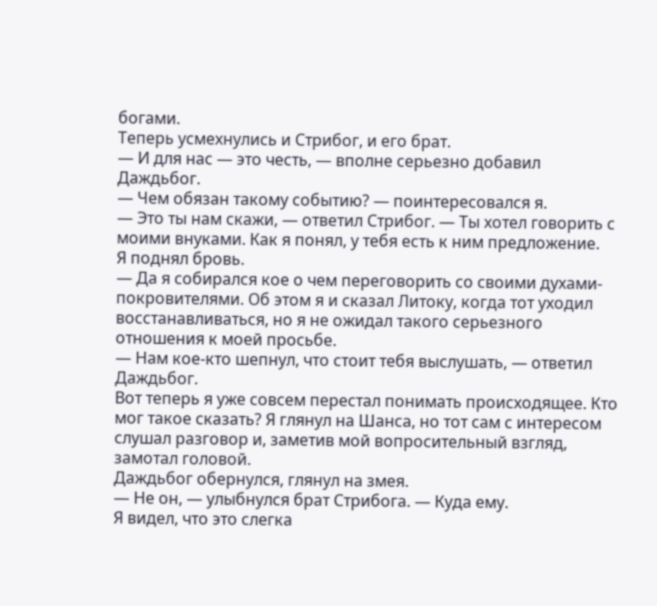богами.
Теперь усмехнулись и Стрибог, и его брат.
— И для нас — это честь, — вполне серьезно добавил Даждьбог.
— Чем обязан такому событию? — поинтересовался я.
— Это ты нам скажи, — ответил Стрибог. — Ты хотел говорить с моими внуками. Как я понял, у тебя есть к ним предложение.
Я поднял бровь.
— Да я собирался кое о чем переговорить со своими духами-покровителями. Об этом я и сказал Литоку, когда тот уходил восстанавливаться, но я не ожидал такого серьезного отношения к моей просьбе.
— Нам кое-кто шепнул, что стоит тебя выслушать, — ответил Даждьбог.
Вот теперь я уже совсем перестал понимать происходящее. Кто мог такое сказать? Я глянул на Шанса, но тот сам с интересом слушал разговор и, заметив мой вопросительный взгляд, замотал головой.
Даждьбог обернулся, глянул на змея.
— Не он, — улыбнулся брат Стрибога. — Куда ему.
Я видел, что это слегка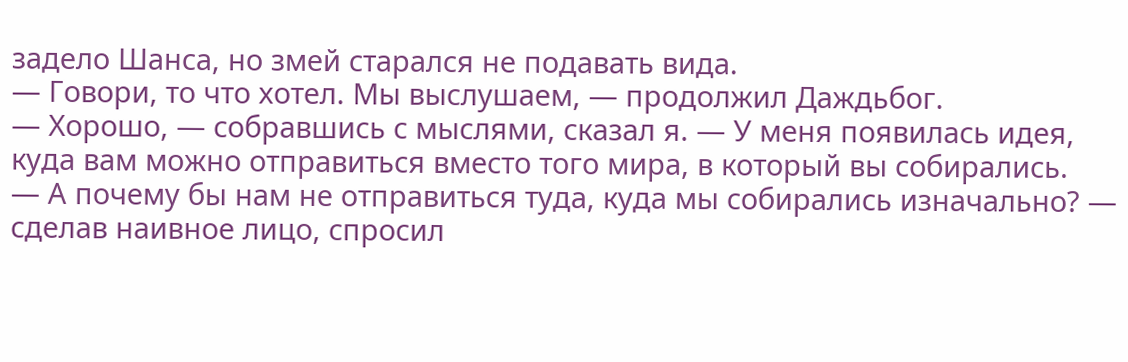задело Шанса, но змей старался не подавать вида.
— Говори, то что хотел. Мы выслушаем, — продолжил Даждьбог.
— Хорошо, — собравшись с мыслями, сказал я. — У меня появилась идея, куда вам можно отправиться вместо того мира, в который вы собирались.
— А почему бы нам не отправиться туда, куда мы собирались изначально? — сделав наивное лицо, спросил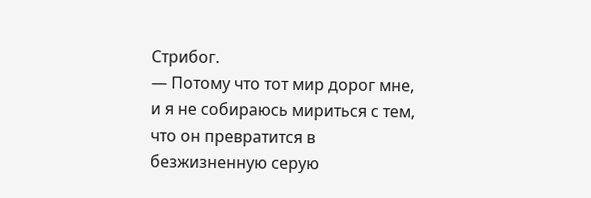Стрибог.
— Потому что тот мир дорог мне, и я не собираюсь мириться с тем, что он превратится в безжизненную серую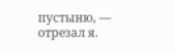пустыню, — отрезал я.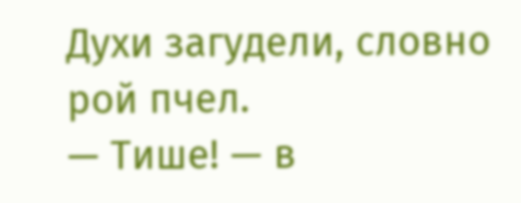Духи загудели, словно рой пчел.
— Тише! — в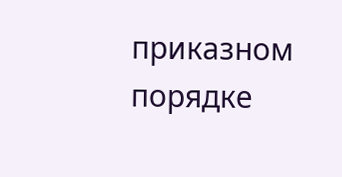приказном порядке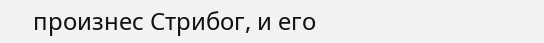произнес Стрибог, и его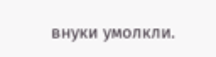внуки умолкли.